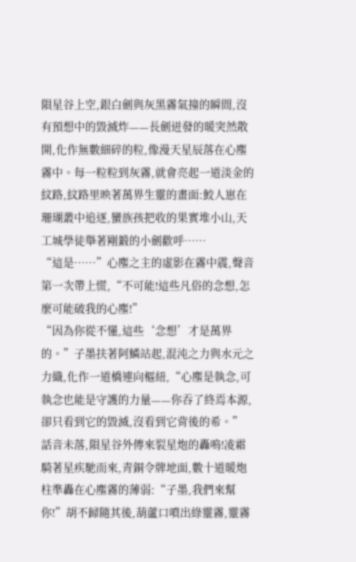隕星谷上空,銀白劍與灰黑霧氣撞的瞬間,沒有預想中的毀滅炸——長劍迸發的暖突然散開,化作無數細碎的粒,像漫天星辰落在心塵霧中。每一粒粒到灰霧,就會亮起一道淡金的紋路,紋路里映著萬界生靈的畫面:鮫人崽在珊瑚叢中追逐,蠻族孩把收的果實堆小山,天工城學徒舉著剛鍛的小劍歡呼……
“這是……”心塵之主的虛影在霧中震,聲音第一次帶上慌,“不可能!這些凡俗的念想,怎麼可能破我的心塵!”
“因為你從不懂,這些‘念想’才是萬界的。”子墨扶著阿鱗站起,混沌之力與水元之力織,化作一道橋連向樞紐,“心塵是執念,可執念也能是守護的力量——你吞了終焉本源,卻只看到它的毀滅,沒看到它背後的希。”
話音未落,隕星谷外傳來裂星炮的轟鳴!凌霜騎著星疾馳而來,青銅令牌地面,數十道暖炮柱準轟在心塵霧的薄弱:“子墨,我們來幫你!”胡不歸隨其後,葫蘆口噴出綠靈霧,靈霧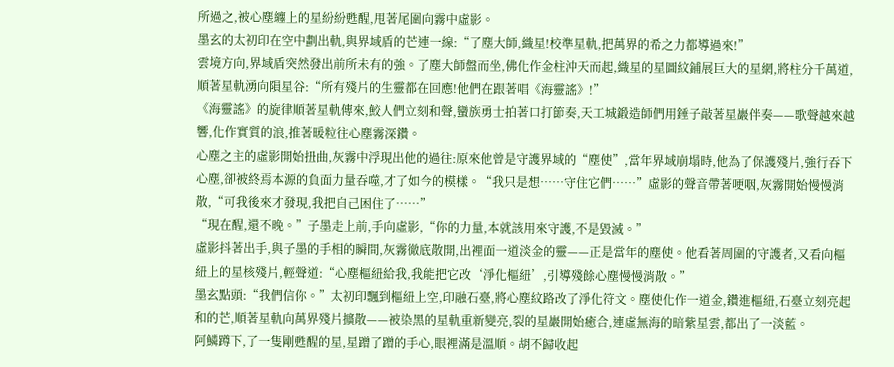所過之,被心塵纏上的星紛紛甦醒,甩著尾圍向霧中虛影。
墨玄的太初印在空中劃出軌,與界域盾的芒連一線:“了塵大師,織星!校準星軌,把萬界的希之力都導過來!”
雲境方向,界域盾突然發出前所未有的強。了塵大師盤而坐,佛化作金柱沖天而起,織星的星圖紋鋪展巨大的星網,將柱分千萬道,順著星軌湧向隕星谷:“所有殘片的生靈都在回應!他們在跟著唱《海靈謠》!”
《海靈謠》的旋律順著星軌傳來,鮫人們立刻和聲,蠻族勇士拍著口打節奏,天工城鍛造師們用錘子敲著星巖伴奏——歌聲越來越響,化作實質的浪,推著暖粒往心塵霧深鑽。
心塵之主的虛影開始扭曲,灰霧中浮現出他的過往:原來他曾是守護界域的“塵使”,當年界域崩塌時,他為了保護殘片,強行吞下心塵,卻被終焉本源的負面力量吞噬,才了如今的模樣。“我只是想……守住它們……”虛影的聲音帶著哽咽,灰霧開始慢慢消散,“可我後來才發現,我把自己困住了……”
“現在醒,還不晚。”子墨走上前,手向虛影,“你的力量,本就該用來守護,不是毀滅。”
虛影抖著出手,與子墨的手相的瞬間,灰霧徹底散開,出裡面一道淡金的靈——正是當年的塵使。他看著周圍的守護者,又看向樞紐上的星核殘片,輕聲道:“心塵樞紐給我,我能把它改‘淨化樞紐’,引導殘餘心塵慢慢消散。”
墨玄點頭:“我們信你。”太初印飄到樞紐上空,印融石臺,將心塵紋路改了淨化符文。塵使化作一道金,鑽進樞紐,石臺立刻亮起和的芒,順著星軌向萬界殘片擴散——被染黑的星軌重新變亮,裂的星巖開始癒合,連虛無海的暗紫星雲,都出了一淡藍。
阿鱗蹲下,了一隻剛甦醒的星,星蹭了蹭的手心,眼裡滿是溫順。胡不歸收起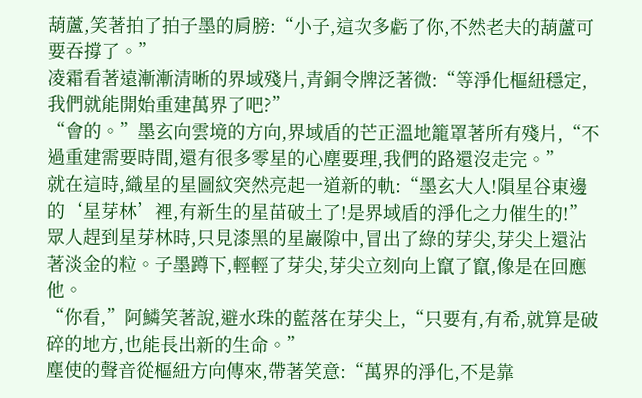葫蘆,笑著拍了拍子墨的肩膀:“小子,這次多虧了你,不然老夫的葫蘆可要吞撐了。”
凌霜看著遠漸漸清晰的界域殘片,青銅令牌泛著微:“等淨化樞紐穩定,我們就能開始重建萬界了吧?”
“會的。”墨玄向雲境的方向,界域盾的芒正溫地籠罩著所有殘片,“不過重建需要時間,還有很多零星的心塵要理,我們的路還沒走完。”
就在這時,織星的星圖紋突然亮起一道新的軌:“墨玄大人!隕星谷東邊的‘星芽林’裡,有新生的星苗破土了!是界域盾的淨化之力催生的!”
眾人趕到星芽林時,只見漆黑的星巖隙中,冒出了綠的芽尖,芽尖上還沾著淡金的粒。子墨蹲下,輕輕了芽尖,芽尖立刻向上竄了竄,像是在回應他。
“你看,”阿鱗笑著說,避水珠的藍落在芽尖上,“只要有,有希,就算是破碎的地方,也能長出新的生命。”
塵使的聲音從樞紐方向傳來,帶著笑意:“萬界的淨化,不是靠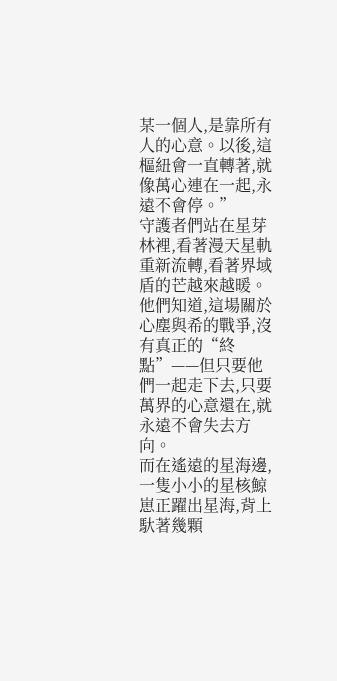某一個人,是靠所有人的心意。以後,這樞紐會一直轉著,就像萬心連在一起,永遠不會停。”
守護者們站在星芽林裡,看著漫天星軌重新流轉,看著界域盾的芒越來越暖。他們知道,這場關於心塵與希的戰爭,沒有真正的“終點”——但只要他們一起走下去,只要萬界的心意還在,就永遠不會失去方向。
而在遙遠的星海邊,一隻小小的星核鯨崽正躍出星海,背上馱著幾顆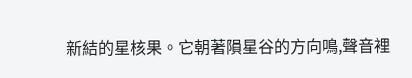新結的星核果。它朝著隕星谷的方向鳴,聲音裡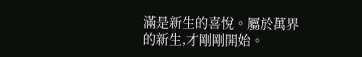滿是新生的喜悅。屬於萬界的新生,才剛剛開始。